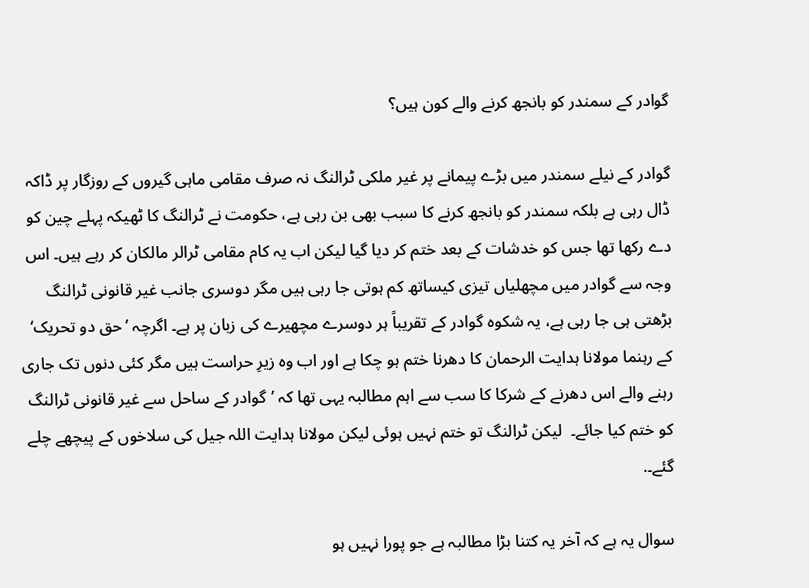گوادر کے سمندر کو بانجھ کرنے والے کون ہیں؟

گوادر کے نیلے سمندر میں بڑے پیمانے پر غیر ملکی ٹرالنگ نہ صرف مقامی ماہی گیروں کے روزگار پر ڈاکہ ڈال رہی ہے بلکہ سمندر کو بانجھ کرنے کا سبب بھی بن رہی ہے، حکومت نے ٹرالنگ کا ٹھیکہ پہلے چین کو دے رکھا تھا جس کو خدشات کے بعد ختم کر دیا گیا لیکن اب یہ کام مقامی ٹرالر مالکان کر رہے ہیں۔ اس وجہ سے گوادر میں مچھلیاں تیزی کیساتھ کم ہوتی جا رہی ہیں مگر دوسری جانب غیر قانونی ٹرالنگ بڑھتی ہی جا رہی ہے، یہ شکوہ گوادر کے تقریباً ہر دوسرے مچھیرے کی زبان پر ہے۔ اگرچہ ’حق دو تحریک‘ کے رہنما مولانا ہدایت الرحمان کا دھرنا ختم ہو چکا ہے اور اب وہ زیرِ حراست ہیں مگر کئی دنوں تک جاری رہنے والے اس دھرنے کے شرکا کا سب سے اہم مطالبہ یہی تھا کہ ’گوادر کے ساحل سے غیر قانونی ٹرالنگ کو ختم کیا جائے۔  لیکن ٹرالنگ تو ختم نہیں ہوئی لیکن مولانا ہدایت اللہ جیل کی سلاخوں کے پیچھے چلے گئے۔.

سوال یہ ہے کہ آخر یہ کتنا بڑا مطالبہ ہے جو پورا نہیں ہو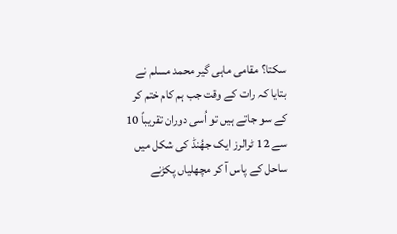سکتا؟ مقامی ماہی گیر محمد مسلم نے بتایا کہ رات کے وقت جب ہم کام ختم کر کے سو جاتے ہیں تو اُسی دوران تقریباً 10 سے 12 ٹرالرز ایک جھُنڈ کی شکل میں ساحل کے پاس آ کر مچھلیاں پکڑنے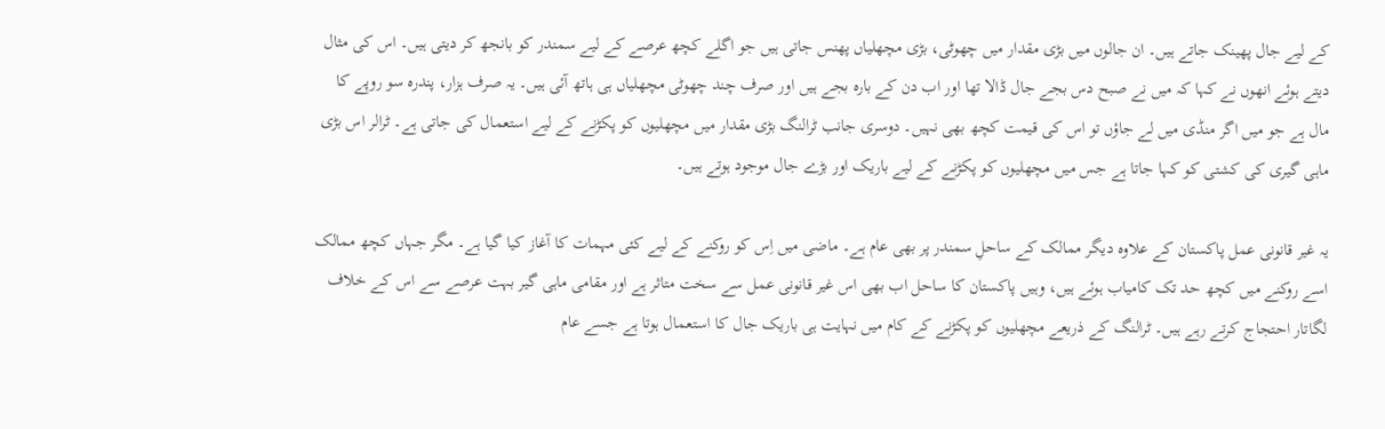کے لیے جال پھینک جاتے ہیں۔ ان جالوں میں بڑی مقدار میں چھوٹی، بڑی مچھلیاں پھنس جاتی ہیں جو اگلے کچھ عرصے کے لیے سمندر کو بانجھ کر دیتی ہیں۔ اس کی مثال دیتے ہوئے انھوں نے کہا کہ میں نے صبح دس بجے جال ڈالا تھا اور اب دن کے بارہ بجے ہیں اور صرف چند چھوٹی مچھلیاں ہی ہاتھ آئی ہیں۔ یہ صرف ہزار، پندرہ سو روپے کا مال ہے جو میں اگر منڈی میں لے جاؤں تو اس کی قیمت کچھ بھی نہیں۔ دوسری جانب ٹرالنگ بڑی مقدار میں مچھلیوں کو پکڑنے کے لیے استعمال کی جاتی ہے۔ ٹرالر اس بڑی ماہی گیری کی کشتی کو کہا جاتا ہے جس میں مچھلیوں کو پکڑنے کے لیے باریک اور بڑے جال موجود ہوتے ہیں۔

یہ غیر قانونی عمل پاکستان کے علاوہ دیگر ممالک کے ساحلِ سمندر پر بھی عام ہے۔ ماضی میں اِس کو روکنے کے لیے کئی مہمات کا آغاز کیا گیا ہے۔ مگر جہاں کچھ ممالک اسے روکنے میں کچھ حد تک کامیاب ہوئے ہیں، وہیں پاکستان کا ساحل اب بھی اس غیر قانونی عمل سے سخت متاثر ہے اور مقامی ماہی گیر بہت عرصے سے اس کے خلاف لگاتار احتجاج کرتے رہے ہیں۔ ٹرالنگ کے ذریعے مچھلیوں کو پکڑنے کے کام میں نہایت ہی باریک جال کا استعمال ہوتا ہے جسے عام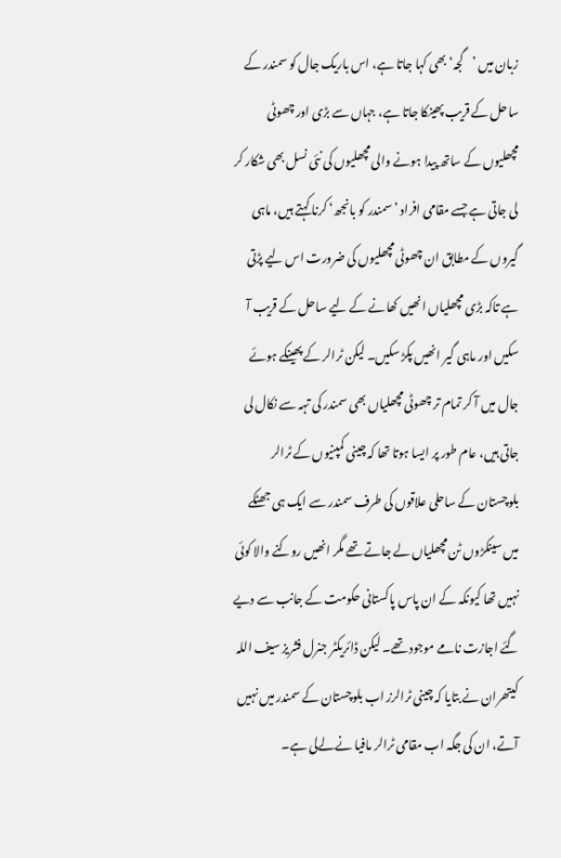زبان میں ’گجہ‘ بھی کہا جاتا ہے، اس باریک جال کو سمندر کے ساحل کے قریب پھینکا جاتا ہے، جہاں سے بڑی اور چھوٹی مچھلیوں کے ساتھ پیدا ہونے والی مچھلیوں کی نئی نسل بھی شکار کر لی جاتی ہے جسے مقامی افراد ’سمندر کو بانجھ‘ کرنا کہتے ہیں، ماہی گیروں کے مطابق ان چھوٹی مچھلیوں کی ضرورت اس لیے پڑتی ہے تاکہ بڑی مچھلیاں انھیں کھانے کے لیے ساحل کے قریب آ سکیں اور ماہی گیر انھیں پکڑ سکیں۔ لیکن ٹرالر کے پھینکے ہوئے جال میں آ کر تمام تر چھوٹی مچھلیاں بھی سمندر کی تہہ سے نکال لی جاتی ہیں، عام طور پر ایسا ہوتا تھا کہ چینی کمپنیوں کے ٹرالر بلوچستان کے ساحلی علاقوں کی طرف سمندر سے ایک ہی جھٹکے میں سینکڑوں ٹن مچھلیاں لے جاتے تھے مگر انھیں روکنے والا کوئی نہیں تھا کیونکہ کے ان پاس پاکستانی حکومت کے جانب سے دیے گئے اجازت نامے موجود تھے۔ لیکن ڈائریکٹر جنرل فشریز سیف اللہ کیتھران نے بتایا کہ چینی ٹرالرز اب بلوچستان کے سمندر میں نہیں آتے، ان کی جگہ اب مقامی ٹرالر مافیا نےلےلی ہے۔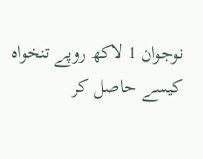نوجوان 1 لاکھ روپے تنخواہ کیسے حاصل کر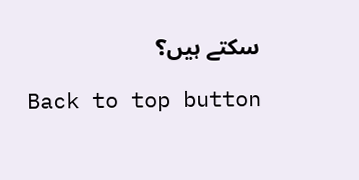سکتے ہیں؟

Back to top button